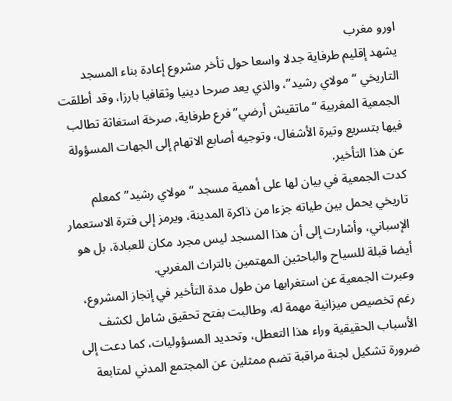اورو مغرب
يشهد إقليم طرفاية جدلا واسعا حول تأخر مشروع إعادة بناء المسجد التاريخي “مولاي رشيد”، والذي يعد صرحا دينيا وثقافيا بارزا، وقد أطلقت الجمعية المغربية “ماتقيش أرضي” فرع طرفاية، صرخة استغاثة تطالب فيها بتسريع وتيرة الأشغال، وتوجيه أصابع الاتهام إلى الجهات المسؤولة عن هذا التأخير.
كدت الجمعية في بيان لها على أهمية مسجد “مولاي رشيد” كمعلم تاريخي يحمل بين طياته جزءا من ذاكرة المدينة، ويرمز إلى فترة الاستعمار الإسباني، وأشارت إلى أن هذا المسجد ليس مجرد مكان للعبادة، بل هو أيضا قبلة للسياح والباحثين المهتمين بالتراث المغربي.
وعبرت الجمعية عن استغرابها من طول مدة التأخير في إنجاز المشروع، رغم تخصيص ميزانية مهمة له، وطالبت بفتح تحقيق شامل لكشف الأسباب الحقيقية وراء هذا التعطل، وتحديد المسؤوليات، كما دعت إلى ضرورة تشكيل لجنة مراقبة تضم ممثلين عن المجتمع المدني لمتابعة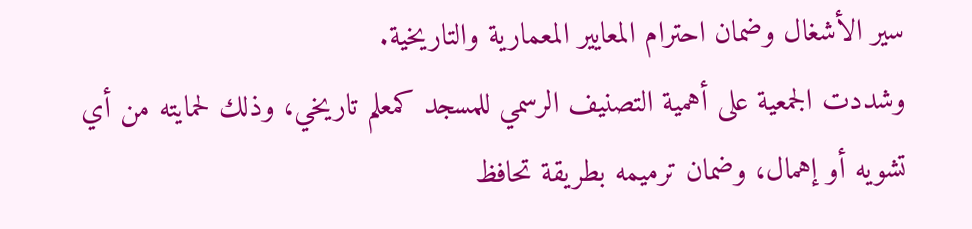سير الأشغال وضمان احترام المعايير المعمارية والتاريخية.
وشددت الجمعية على أهمية التصنيف الرسمي للمسجد كمعلم تاريخي، وذلك لحمايته من أي تشويه أو إهمال، وضمان ترميمه بطريقة تحافظ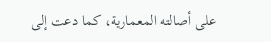على أصالته المعمارية، كما دعت إلى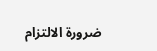ضرورة الالتزام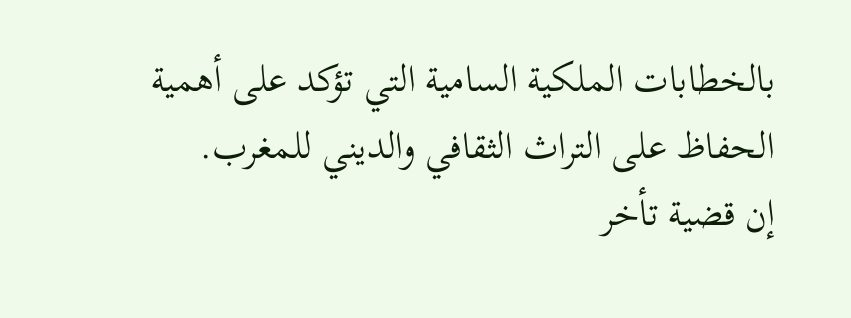بالخطابات الملكية السامية التي تؤكد على أهمية الحفاظ على التراث الثقافي والديني للمغرب.
إن قضية تأخر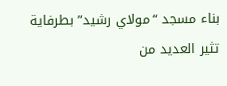بناء مسجد “مولاي رشيد” بطرفاية تثير العديد من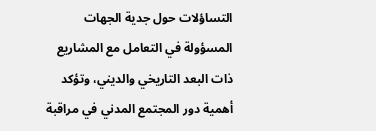التساؤلات حول جدية الجهات المسؤولة في التعامل مع المشاريع ذات البعد التاريخي والديني، وتؤكد أهمية دور المجتمع المدني في مراقبة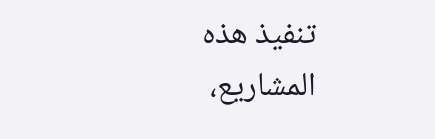تنفيذ هذه المشاريع،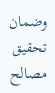وضمان تحقيق مصالح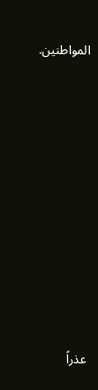المواطنين.












عذراً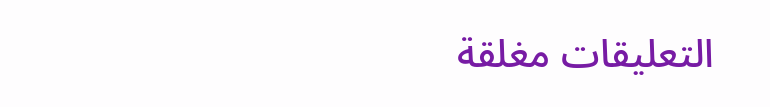التعليقات مغلقة